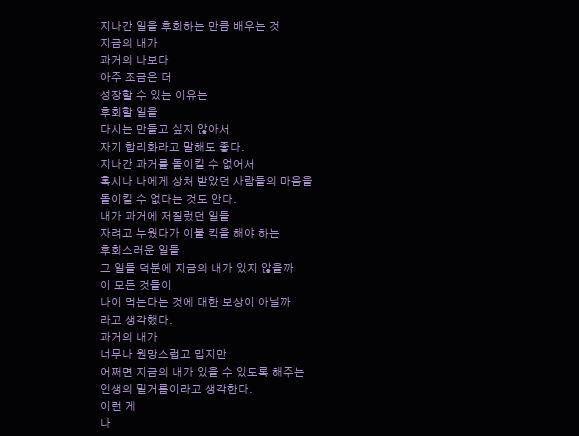지나간 일을 후회하는 만큼 배우는 것
지금의 내가
과거의 나보다
아주 조금은 더
성장할 수 있는 이유는
후회할 일을
다시는 만들고 싶지 않아서
자기 합리화라고 말해도 좋다.
지나간 과거를 돌이킬 수 없어서
혹시나 나에게 상처 받았던 사람들의 마음을
돌이킬 수 없다는 것도 안다.
내가 과거에 저질렀던 일들
자려고 누웠다가 이불 킥을 해야 하는
후회스러운 일들
그 일들 덕분에 지금의 내가 있지 않을까
이 모든 것들이
나이 먹는다는 것에 대한 보상이 아닐까
라고 생각했다.
과거의 내가
너무나 원망스럽고 밉지만
어쩌면 지금의 내가 있을 수 있도록 해주는
인생의 밑거름이라고 생각한다.
이런 게
나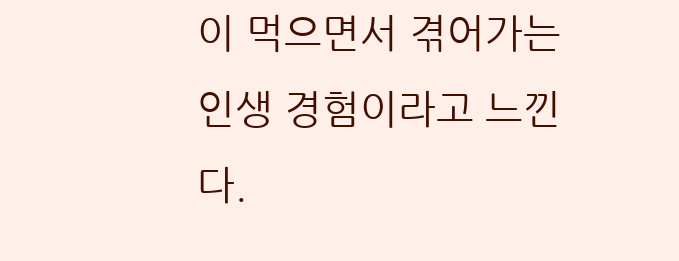이 먹으면서 겪어가는
인생 경험이라고 느낀다.